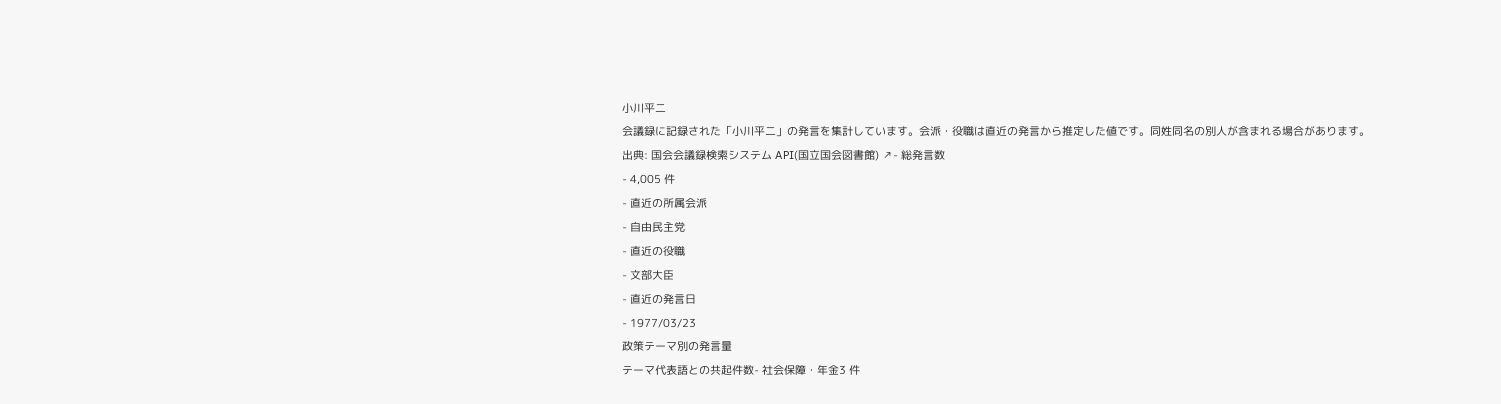小川平二
会議録に記録された「小川平二」の発言を集計しています。会派・役職は直近の発言から推定した値です。同姓同名の別人が含まれる場合があります。
出典: 国会会議録検索システム API(国立国会図書館) ↗- 総発言数
- 4,005 件
- 直近の所属会派
- 自由民主党
- 直近の役職
- 文部大臣
- 直近の発言日
- 1977/03/23
政策テーマ別の発言量
テーマ代表語との共起件数- 社会保障・年金3 件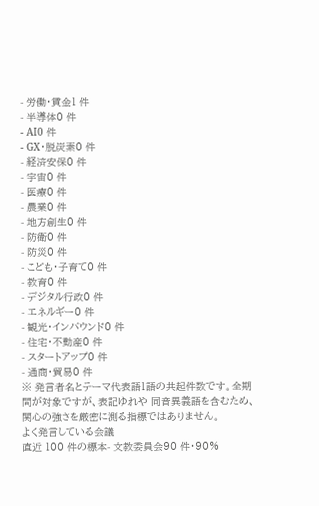- 労働・賃金1 件
- 半導体0 件
- AI0 件
- GX・脱炭素0 件
- 経済安保0 件
- 宇宙0 件
- 医療0 件
- 農業0 件
- 地方創生0 件
- 防衛0 件
- 防災0 件
- こども・子育て0 件
- 教育0 件
- デジタル行政0 件
- エネルギー0 件
- 観光・インバウンド0 件
- 住宅・不動産0 件
- スタートアップ0 件
- 通商・貿易0 件
※ 発言者名とテーマ代表語1語の共起件数です。全期間が対象ですが、表記ゆれや 同音異義語を含むため、関心の強さを厳密に測る指標ではありません。
よく発言している会議
直近 100 件の標本- 文教委員会90 件・90%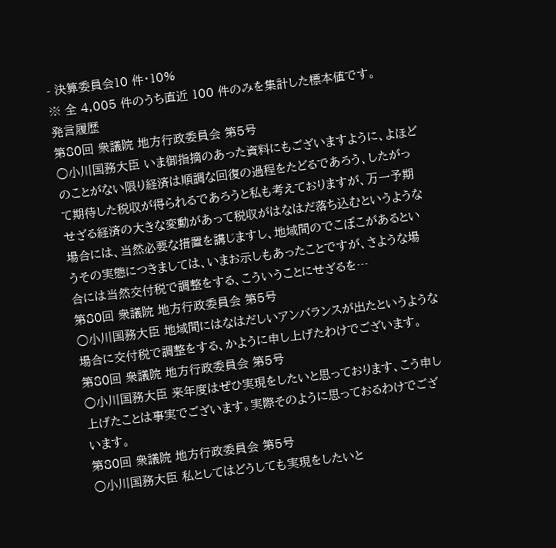- 決算委員会10 件・10%
※ 全 4,005 件のうち直近 100 件のみを集計した標本値です。
発言履歴
第80回 衆議院 地方行政委員会 第5号
○小川国務大臣 いま御指摘のあった資料にもございますように、よほどのことがない限り経済は順調な回復の過程をたどるであろう、したがって期待した税収が得られるであろうと私も考えておりますが、万一予期せざる経済の大きな変動があって税収がはなはだ落ち込むというような場合には、当然必要な措置を講じますし、地域間のでこぼこがあるというその実態につきましては、いまお示しもあったことですが、さような場合には当然交付税で調整をする、こういうことにせざるを…
第80回 衆議院 地方行政委員会 第5号
○小川国務大臣 地域間にはなはだしいアンバランスが出たというような場合に交付税で調整をする、かように申し上げたわけでございます。
第80回 衆議院 地方行政委員会 第5号
○小川国務大臣 来年度はぜひ実現をしたいと思っております、こう申し上げたことは事実でございます。実際そのように思っておるわけでございます。
第80回 衆議院 地方行政委員会 第5号
○小川国務大臣 私としてはどうしても実現をしたいと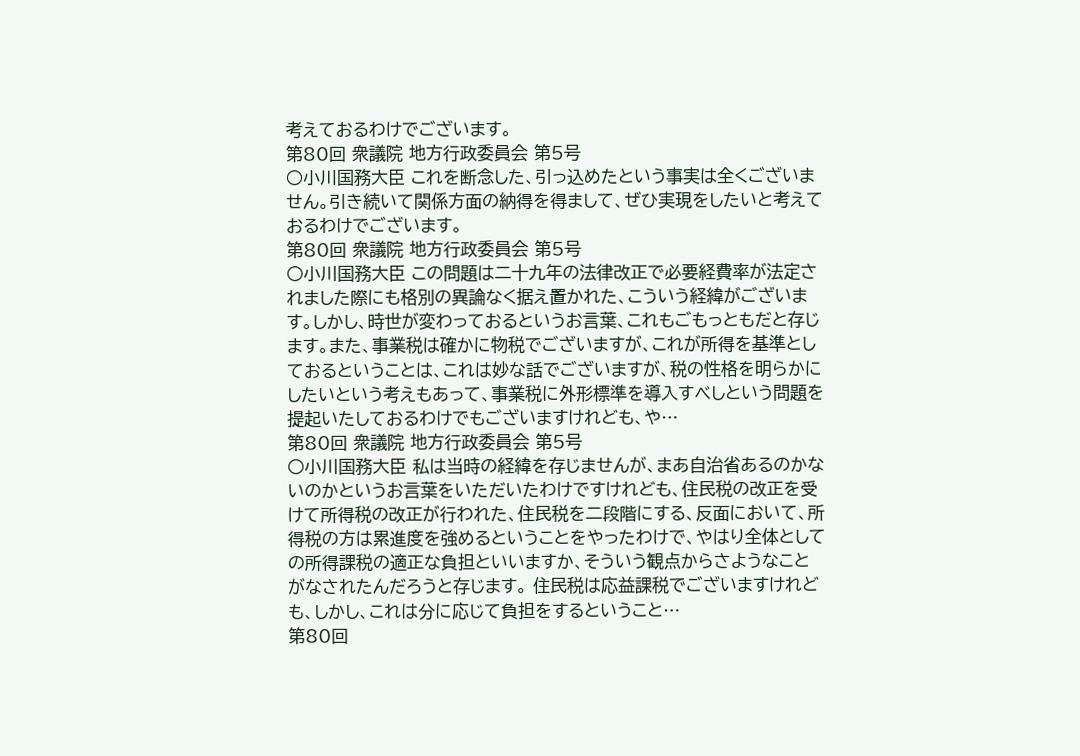考えておるわけでございます。
第80回 衆議院 地方行政委員会 第5号
○小川国務大臣 これを断念した、引っ込めたという事実は全くございません。引き続いて関係方面の納得を得まして、ぜひ実現をしたいと考えておるわけでございます。
第80回 衆議院 地方行政委員会 第5号
○小川国務大臣 この問題は二十九年の法律改正で必要経費率が法定されました際にも格別の異論なく据え置かれた、こういう経緯がございます。しかし、時世が変わっておるというお言葉、これもごもっともだと存じます。また、事業税は確かに物税でございますが、これが所得を基準としておるということは、これは妙な話でございますが、税の性格を明らかにしたいという考えもあって、事業税に外形標準を導入すべしという問題を提起いたしておるわけでもございますけれども、や…
第80回 衆議院 地方行政委員会 第5号
○小川国務大臣 私は当時の経緯を存じませんが、まあ自治省あるのかないのかというお言葉をいただいたわけですけれども、住民税の改正を受けて所得税の改正が行われた、住民税を二段階にする、反面において、所得税の方は累進度を強めるということをやったわけで、やはり全体としての所得課税の適正な負担といいますか、そういう観点からさようなことがなされたんだろうと存じます。 住民税は応益課税でございますけれども、しかし、これは分に応じて負担をするということ…
第80回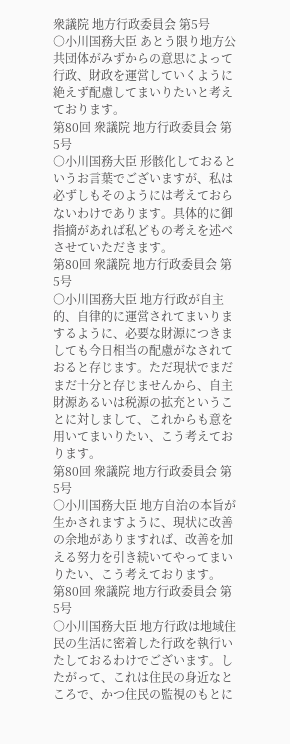衆議院 地方行政委員会 第5号
○小川国務大臣 あとう限り地方公共団体がみずからの意思によって行政、財政を運営していくように絶えず配慮してまいりたいと考えております。
第80回 衆議院 地方行政委員会 第5号
○小川国務大臣 形骸化しておるというお言葉でございますが、私は必ずしもそのようには考えておらないわけであります。具体的に御指摘があれば私どもの考えを述べさせていただきます。
第80回 衆議院 地方行政委員会 第5号
○小川国務大臣 地方行政が自主的、自律的に運営されてまいりまするように、必要な財源につきましても今日相当の配慮がなされておると存じます。ただ現状でまだまだ十分と存じませんから、自主財源あるいは税源の拡充ということに対しまして、これからも意を用いてまいりたい、こう考えております。
第80回 衆議院 地方行政委員会 第5号
○小川国務大臣 地方自治の本旨が生かされますように、現状に改善の余地がありますれば、改善を加える努力を引き続いてやってまいりたい、こう考えております。
第80回 衆議院 地方行政委員会 第5号
○小川国務大臣 地方行政は地域住民の生活に密着した行政を執行いたしておるわけでございます。したがって、これは住民の身近なところで、かつ住民の監視のもとに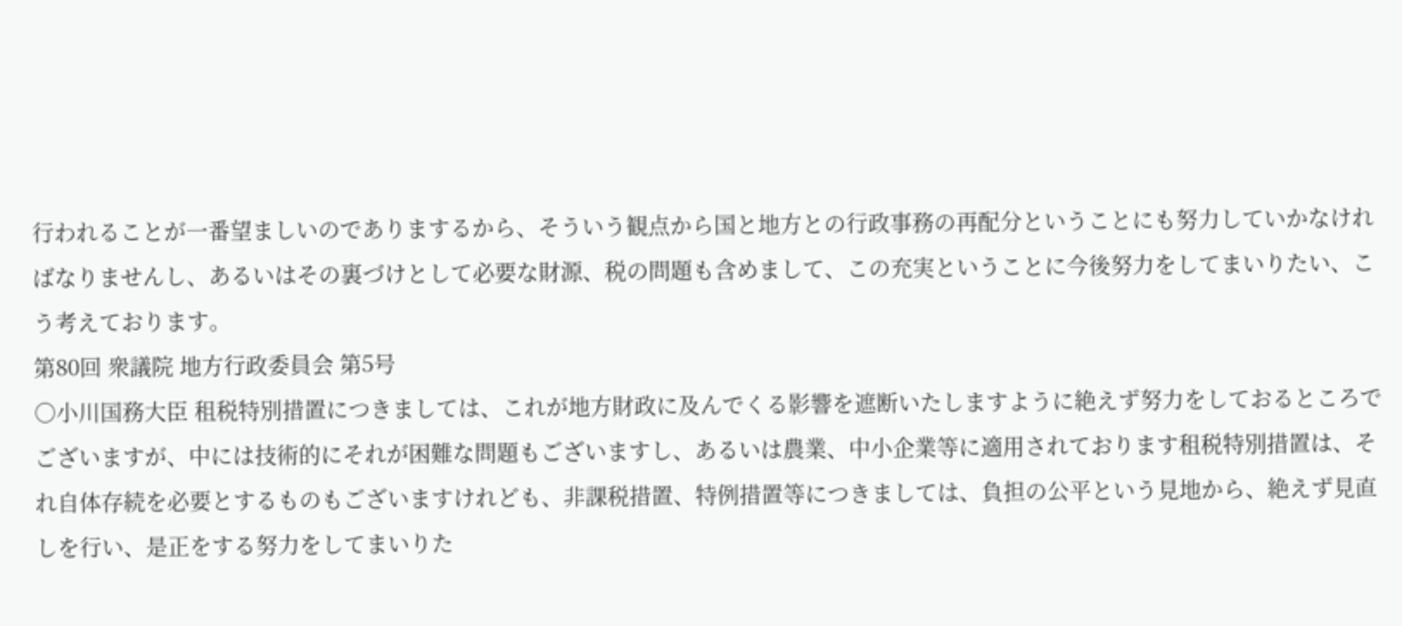行われることが一番望ましいのでありまするから、そういう観点から国と地方との行政事務の再配分ということにも努力していかなければなりませんし、あるいはその裏づけとして必要な財源、税の問題も含めまして、この充実ということに今後努力をしてまいりたい、こう考えております。
第80回 衆議院 地方行政委員会 第5号
○小川国務大臣 租税特別措置につきましては、これが地方財政に及んでくる影響を遮断いたしますように絶えず努力をしておるところでございますが、中には技術的にそれが困難な問題もございますし、あるいは農業、中小企業等に適用されております租税特別措置は、それ自体存続を必要とするものもございますけれども、非課税措置、特例措置等につきましては、負担の公平という見地から、絶えず見直しを行い、是正をする努力をしてまいりた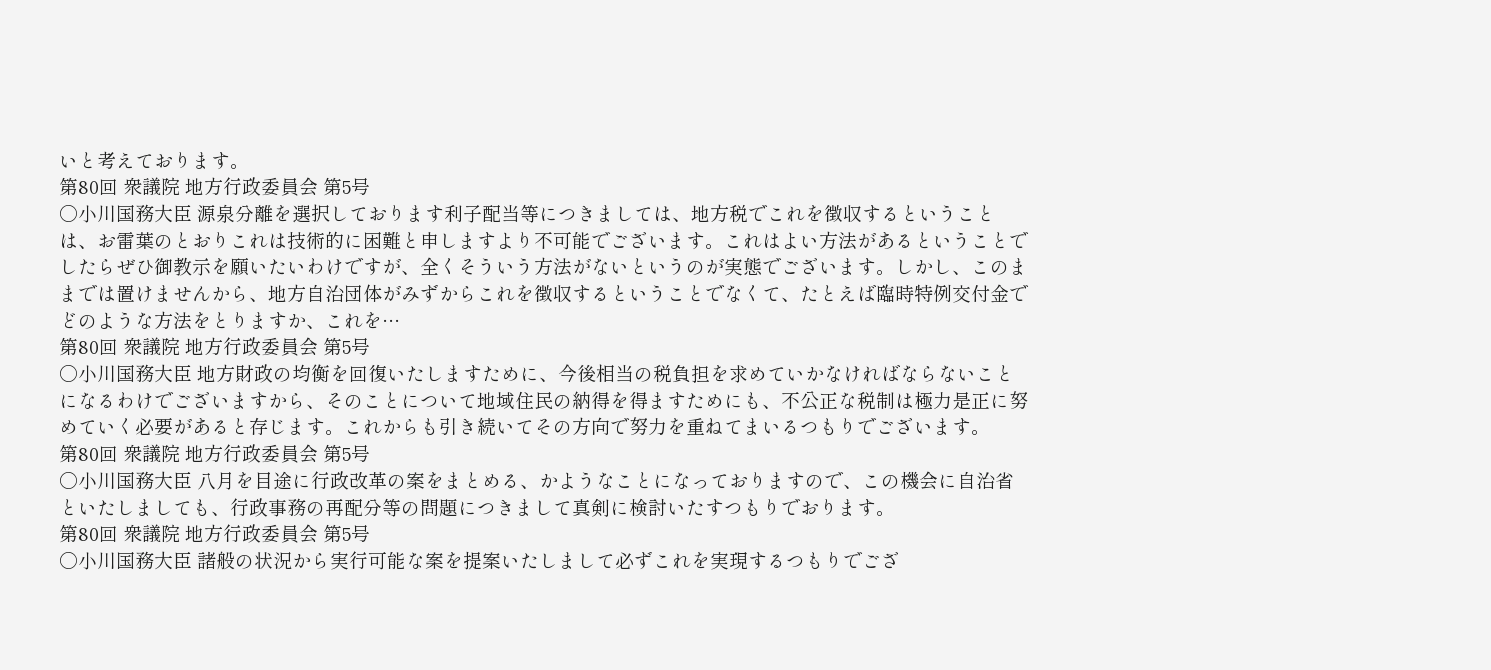いと考えております。
第80回 衆議院 地方行政委員会 第5号
○小川国務大臣 源泉分離を選択しております利子配当等につきましては、地方税でこれを徴収するということは、お雷葉のとおりこれは技術的に困難と申しますより不可能でございます。これはよい方法があるということでしたらぜひ御教示を願いたいわけですが、全くそういう方法がないというのが実態でございます。しかし、このままでは置けませんから、地方自治団体がみずからこれを徴収するということでなくて、たとえば臨時特例交付金でどのような方法をとりますか、これを…
第80回 衆議院 地方行政委員会 第5号
○小川国務大臣 地方財政の均衡を回復いたしますために、今後相当の税負担を求めていかなければならないことになるわけでございますから、そのことについて地域住民の納得を得ますためにも、不公正な税制は極力是正に努めていく必要があると存じます。これからも引き続いてその方向で努力を重ねてまいるつもりでございます。
第80回 衆議院 地方行政委員会 第5号
○小川国務大臣 八月を目途に行政改革の案をまとめる、かようなことになっておりますので、この機会に自治省といたしましても、行政事務の再配分等の問題につきまして真剣に検討いたすつもりでおります。
第80回 衆議院 地方行政委員会 第5号
○小川国務大臣 諸般の状況から実行可能な案を提案いたしまして必ずこれを実現するつもりでござ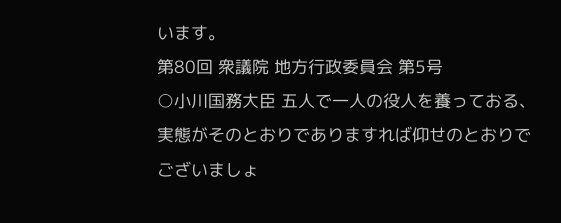います。
第80回 衆議院 地方行政委員会 第5号
○小川国務大臣 五人で一人の役人を養っておる、実態がそのとおりでありますれば仰せのとおりでございましょ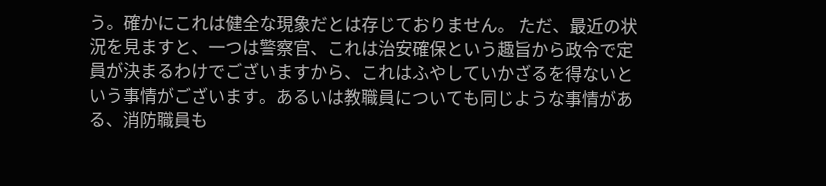う。確かにこれは健全な現象だとは存じておりません。 ただ、最近の状況を見ますと、一つは警察官、これは治安確保という趣旨から政令で定員が決まるわけでございますから、これはふやしていかざるを得ないという事情がございます。あるいは教職員についても同じような事情がある、消防職員も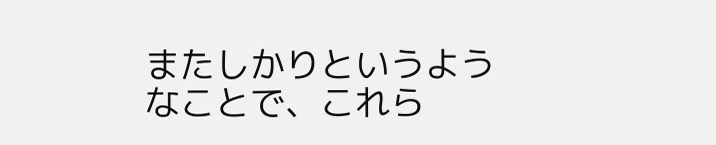またしかりというようなことで、これら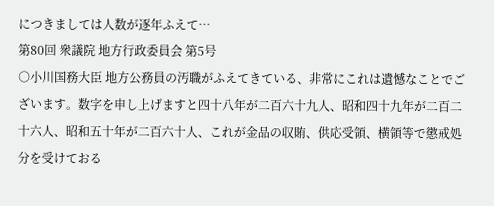につきましては人数が逐年ふえて…
第80回 衆議院 地方行政委員会 第5号
○小川国務大臣 地方公務員の汚職がふえてきている、非常にこれは遺憾なことでございます。数字を申し上げますと四十八年が二百六十九人、昭和四十九年が二百二十六人、昭和五十年が二百六十人、これが金品の収賄、供応受領、横領等で懲戒処分を受けておる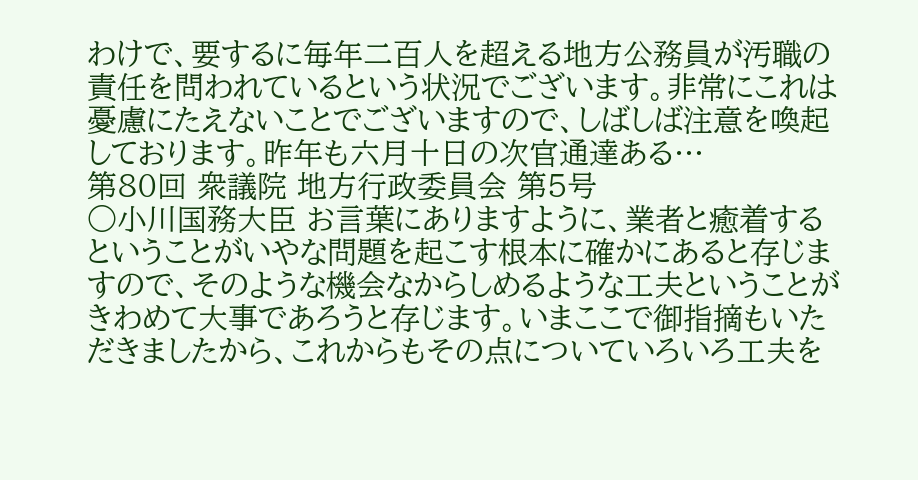わけで、要するに毎年二百人を超える地方公務員が汚職の責任を問われているという状況でございます。非常にこれは憂慮にたえないことでございますので、しばしば注意を喚起しております。昨年も六月十日の次官通達ある…
第80回 衆議院 地方行政委員会 第5号
○小川国務大臣 お言葉にありますように、業者と癒着するということがいやな問題を起こす根本に確かにあると存じますので、そのような機会なからしめるような工夫ということがきわめて大事であろうと存じます。いまここで御指摘もいただきましたから、これからもその点についていろいろ工夫を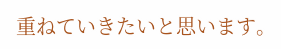重ねていきたいと思います。